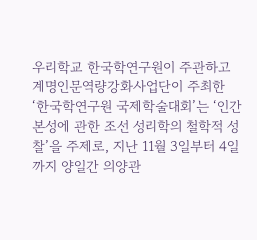우리학교 한국학연구원이 주관하고 계명인문역량강화사업단이 주최한 ‘한국학연구원 국제학술대회’는 ‘인간 본성에 관한 조선 성리학의 철학적 성찰’을 주제로, 지난 11월 3일부터 4일까지 양일간 의양관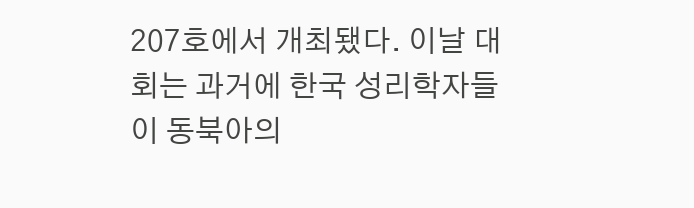207호에서 개최됐다. 이날 대회는 과거에 한국 성리학자들이 동북아의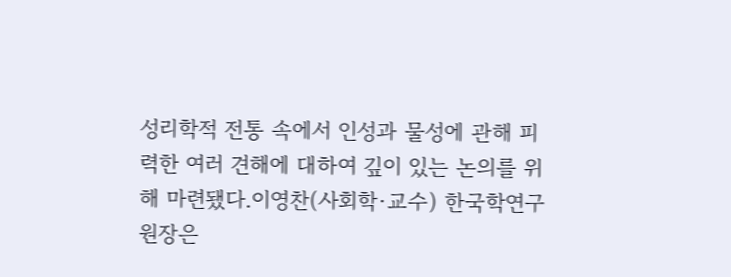성리학적 전통 속에서 인성과 물성에 관해 피력한 여러 견해에 대하여 깊이 있는 논의를 위해 마련됐다.이영찬(사회학·교수) 한국학연구원장은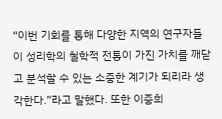“이번 기회를 통해 다양한 지역의 연구자들이 성리학의 철학적 전통이 가진 가치를 깨닫고 분석할 수 있는 소중한 계기가 되리라 생각한다.”라고 말했다. 또한 이중희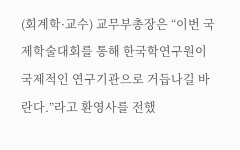(회계학·교수) 교무부총장은 “이번 국제학술대회를 통해 한국학연구원이 국제적인 연구기관으로 거듭나길 바란다.”라고 환영사를 전했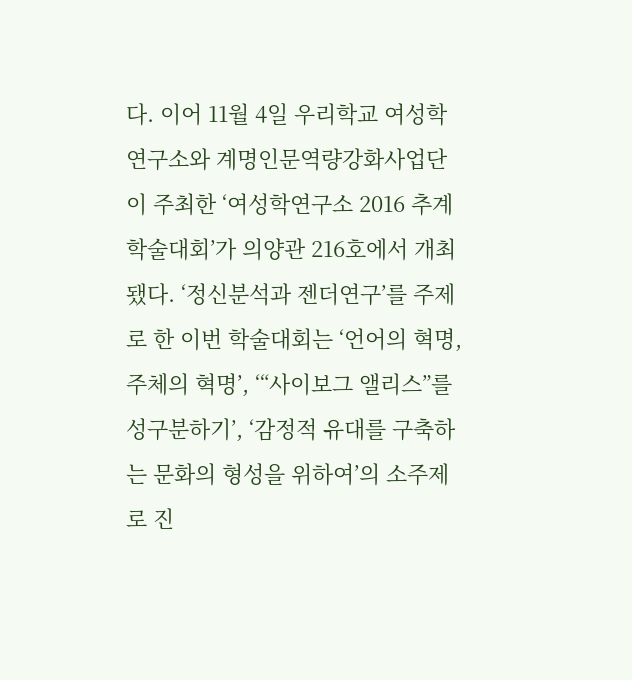다. 이어 11월 4일 우리학교 여성학연구소와 계명인문역량강화사업단이 주최한 ‘여성학연구소 2016 추계학술대회’가 의양관 216호에서 개최됐다. ‘정신분석과 젠더연구’를 주제로 한 이번 학술대회는 ‘언어의 혁명, 주체의 혁명’, ‘“사이보그 앨리스”를 성구분하기’, ‘감정적 유대를 구축하는 문화의 형성을 위하여’의 소주제로 진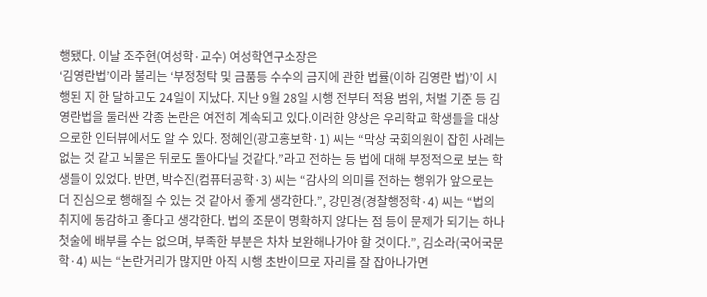행됐다. 이날 조주현(여성학·교수) 여성학연구소장은
‘김영란법’이라 불리는 ‘부정청탁 및 금품등 수수의 금지에 관한 법률(이하 김영란 법)’이 시행된 지 한 달하고도 24일이 지났다. 지난 9월 28일 시행 전부터 적용 범위, 처벌 기준 등 김영란법을 둘러싼 각종 논란은 여전히 계속되고 있다.이러한 양상은 우리학교 학생들을 대상으로한 인터뷰에서도 알 수 있다. 정혜인(광고홍보학·1) 씨는 “막상 국회의원이 잡힌 사례는 없는 것 같고 뇌물은 뒤로도 돌아다닐 것같다.”라고 전하는 등 법에 대해 부정적으로 보는 학생들이 있었다. 반면, 박수진(컴퓨터공학·3) 씨는 “감사의 의미를 전하는 행위가 앞으로는 더 진심으로 행해질 수 있는 것 같아서 좋게 생각한다.”, 강민경(경찰행정학·4) 씨는 “법의 취지에 동감하고 좋다고 생각한다. 법의 조문이 명확하지 않다는 점 등이 문제가 되기는 하나 첫술에 배부를 수는 없으며, 부족한 부분은 차차 보완해나가야 할 것이다.”, 김소라(국어국문학·4) 씨는 “논란거리가 많지만 아직 시행 초반이므로 자리를 잘 잡아나가면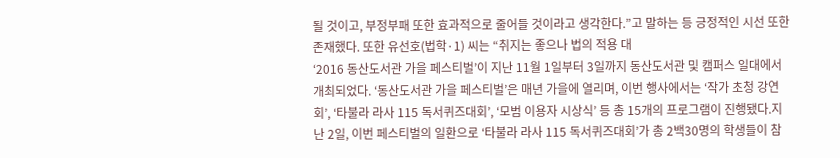될 것이고, 부정부패 또한 효과적으로 줄어들 것이라고 생각한다.”고 말하는 등 긍정적인 시선 또한 존재했다. 또한 유선호(법학·1) 씨는 “취지는 좋으나 법의 적용 대
‘2016 동산도서관 가을 페스티벌’이 지난 11월 1일부터 3일까지 동산도서관 및 캠퍼스 일대에서 개최되었다. ‘동산도서관 가을 페스티벌’은 매년 가을에 열리며, 이번 행사에서는 ‘작가 초청 강연회’, ‘타불라 라사 115 독서퀴즈대회’, ‘모범 이용자 시상식’ 등 총 15개의 프로그램이 진행됐다.지난 2일, 이번 페스티벌의 일환으로 ‘타불라 라사 115 독서퀴즈대회’가 총 2백30명의 학생들이 참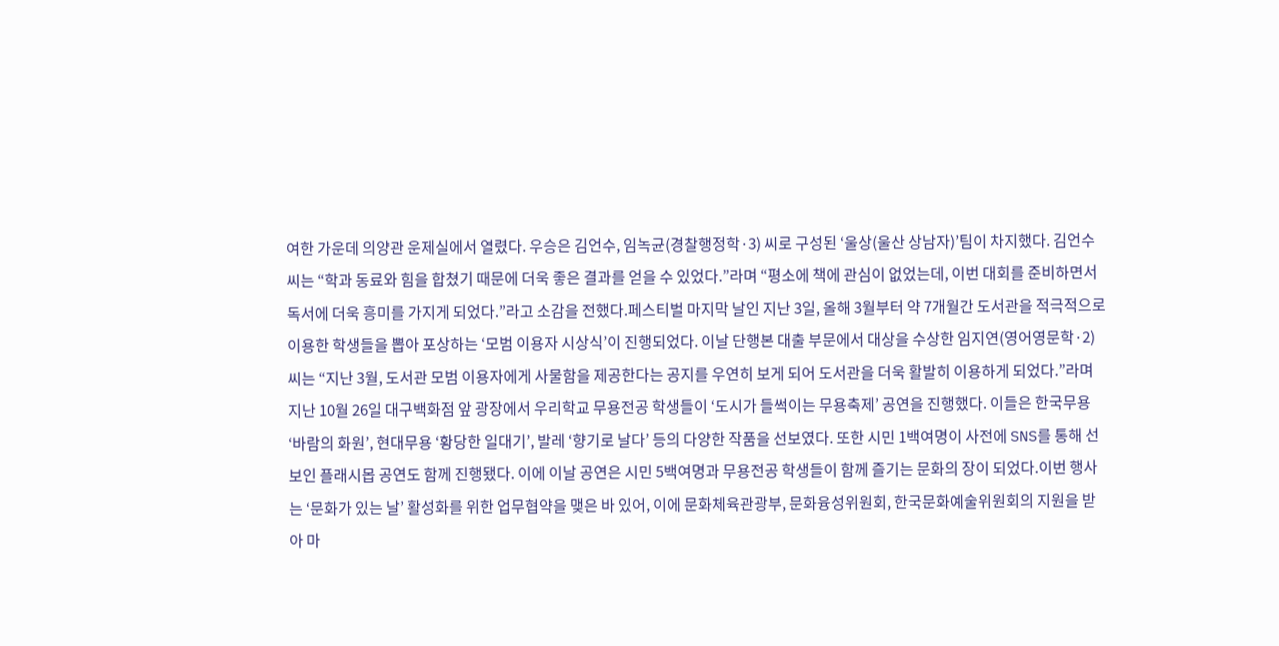여한 가운데 의양관 운제실에서 열렸다. 우승은 김언수, 임녹균(경찰행정학·3) 씨로 구성된 ‘울상(울산 상남자)’팀이 차지했다. 김언수 씨는 “학과 동료와 힘을 합쳤기 때문에 더욱 좋은 결과를 얻을 수 있었다.”라며 “평소에 책에 관심이 없었는데, 이번 대회를 준비하면서 독서에 더욱 흥미를 가지게 되었다.”라고 소감을 전했다.페스티벌 마지막 날인 지난 3일, 올해 3월부터 약 7개월간 도서관을 적극적으로 이용한 학생들을 뽑아 포상하는 ‘모범 이용자 시상식’이 진행되었다. 이날 단행본 대출 부문에서 대상을 수상한 임지연(영어영문학·2) 씨는 “지난 3월, 도서관 모범 이용자에게 사물함을 제공한다는 공지를 우연히 보게 되어 도서관을 더욱 활발히 이용하게 되었다.”라며
지난 10월 26일 대구백화점 앞 광장에서 우리학교 무용전공 학생들이 ‘도시가 들썩이는 무용축제’ 공연을 진행했다. 이들은 한국무용 ‘바람의 화원’, 현대무용 ‘황당한 일대기’, 발레 ‘향기로 날다’ 등의 다양한 작품을 선보였다. 또한 시민 1백여명이 사전에 SNS를 통해 선보인 플래시몹 공연도 함께 진행됐다. 이에 이날 공연은 시민 5백여명과 무용전공 학생들이 함께 즐기는 문화의 장이 되었다.이번 행사는 ‘문화가 있는 날’ 활성화를 위한 업무협약을 맺은 바 있어, 이에 문화체육관광부, 문화융성위원회, 한국문화예술위원회의 지원을 받아 마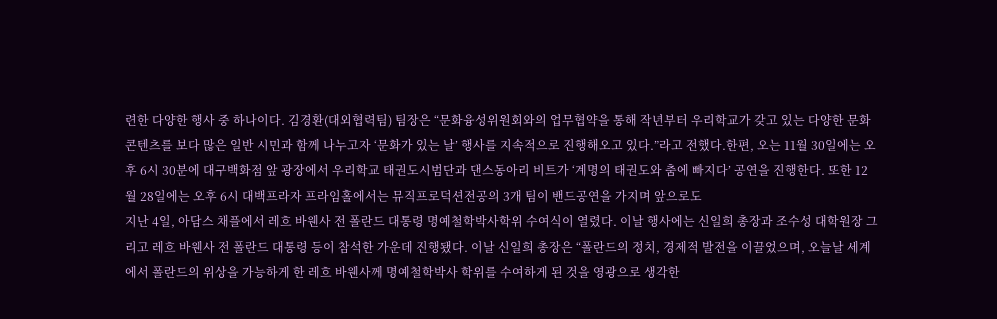련한 다양한 행사 중 하나이다. 김경환(대외협력팀) 팀장은 “문화융성위원회와의 업무협약을 통해 작년부터 우리학교가 갖고 있는 다양한 문화 콘텐츠를 보다 많은 일반 시민과 함께 나누고자 ‘문화가 있는 날’ 행사를 지속적으로 진행해오고 있다.”라고 전했다.한편, 오는 11월 30일에는 오후 6시 30분에 대구백화점 앞 광장에서 우리학교 태권도시범단과 댄스동아리 비트가 ‘계명의 태권도와 춤에 빠지다’ 공연을 진행한다. 또한 12월 28일에는 오후 6시 대백프라자 프라임홀에서는 뮤직프로덕션전공의 3개 팀이 밴드공연을 가지며 앞으로도
지난 4일, 아담스 채플에서 레흐 바웬사 전 폴란드 대통령 명예철학박사학위 수여식이 열렸다. 이날 행사에는 신일희 총장과 조수성 대학원장 그리고 레흐 바웬사 전 폴란드 대통령 등이 참석한 가운데 진행됐다. 이날 신일희 총장은 “폴란드의 정치, 경제적 발전을 이끌었으며, 오늘날 세계에서 폴란드의 위상을 가능하게 한 레흐 바웬사께 명예철학박사 학위를 수여하게 된 것을 영광으로 생각한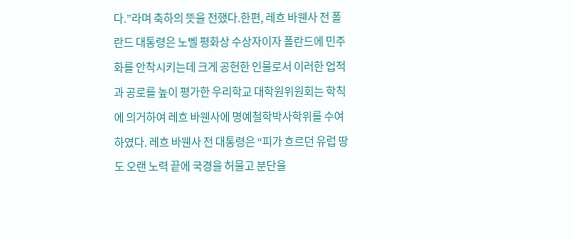다.”라며 축하의 뜻을 전했다.한편, 레흐 바웬사 전 폴란드 대통령은 노벨 평화상 수상자이자 폴란드에 민주화를 안착시키는데 크게 공헌한 인물로서 이러한 업적과 공로를 높이 평가한 우리학교 대학원위원회는 학칙에 의거하여 레흐 바웬사에 명예철학박사학위를 수여하였다. 레흐 바웬사 전 대통령은 “피가 흐르던 유럽 땅도 오랜 노력 끝에 국경을 허물고 분단을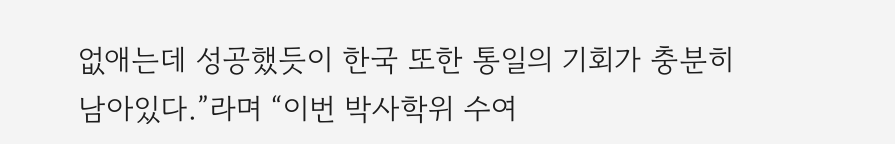없애는데 성공했듯이 한국 또한 통일의 기회가 충분히 남아있다.”라며 “이번 박사학위 수여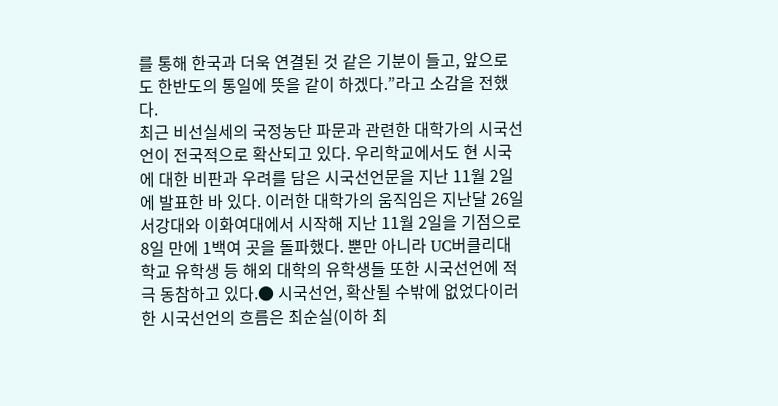를 통해 한국과 더욱 연결된 것 같은 기분이 들고, 앞으로도 한반도의 통일에 뜻을 같이 하겠다.”라고 소감을 전했다.
최근 비선실세의 국정농단 파문과 관련한 대학가의 시국선언이 전국적으로 확산되고 있다. 우리학교에서도 현 시국에 대한 비판과 우려를 담은 시국선언문을 지난 11월 2일에 발표한 바 있다. 이러한 대학가의 움직임은 지난달 26일 서강대와 이화여대에서 시작해 지난 11월 2일을 기점으로 8일 만에 1백여 곳을 돌파했다. 뿐만 아니라 UC버클리대학교 유학생 등 해외 대학의 유학생들 또한 시국선언에 적극 동참하고 있다.● 시국선언, 확산될 수밖에 없었다이러한 시국선언의 흐름은 최순실(이하 최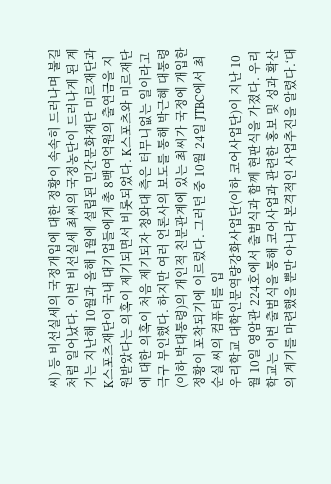씨) 등 비선실세의 국정개입에 대한 정황이 속속히 드러나며 불길처럼 일어났다. 이번 비선실세 최씨의 국정농단이 드러나게 된 계기는 지난해 10월과 올해 1월에 설립된 민간문화재단 미르재단과 K스포츠재단이 국내 대기업들에게 총 8백여억원의 출연금을 지원받았다는 의혹이 제기되면서 비롯되었다. K스포츠와 미르재단에 대한 의혹이 처음 제기되자 청와대 측은 터무니없는 일이라고 극구 부인했다. 하지만 여러 언론사의 보도를 통해 박근혜 대통령(이하 박대통령)의 개인적 친분관계에 있는 최씨가 국정에 개입한 정황이 포착되기에 이르렀다. 그러던 중 10월 24일 JTBC에서 최순실 씨의 컴퓨터를 입
우리학교 대학인문역량강화사업단(이하 코어사업단)이 지난 10월 10일 영암관 224호에서 출범식과 함께 현판식을 가졌다. 우리학교는 이번 출범식을 통해 코어사업과 관련한 홍보 및 성과 확산의 계기를 마련했을 뿐만 아니라 본격적인 사업추진을 알렸다.‘대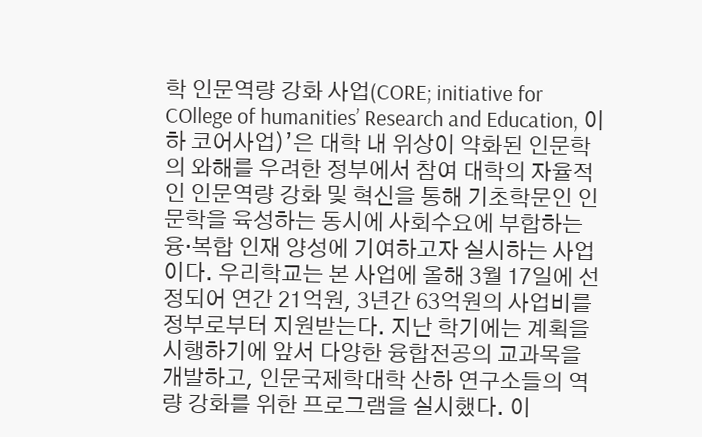학 인문역량 강화 사업(CORE; initiative for COllege of humanities’ Research and Education, 이하 코어사업)’은 대학 내 위상이 약화된 인문학의 와해를 우려한 정부에서 참여 대학의 자율적인 인문역량 강화 및 혁신을 통해 기초학문인 인문학을 육성하는 동시에 사회수요에 부합하는 융·복합 인재 양성에 기여하고자 실시하는 사업이다. 우리학교는 본 사업에 올해 3월 17일에 선정되어 연간 21억원, 3년간 63억원의 사업비를 정부로부터 지원받는다. 지난 학기에는 계획을 시행하기에 앞서 다양한 융합전공의 교과목을 개발하고, 인문국제학대학 산하 연구소들의 역량 강화를 위한 프로그램을 실시했다. 이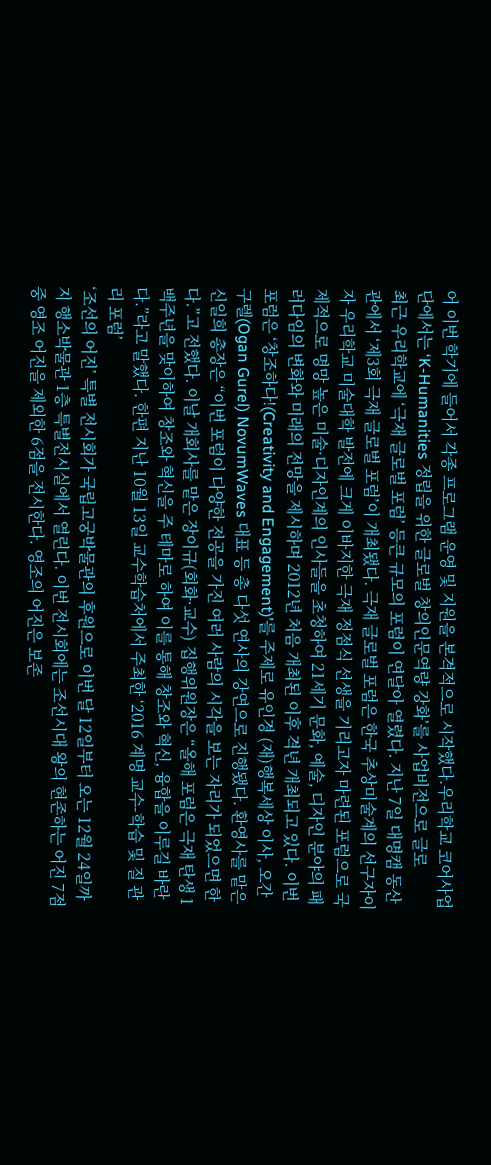어 이번 학기에 들어서 각종 프로그램 운영 및 지원을 본격적으로 시작했다.우리학교 코어사업단에서는 ‘K-Humanities 정립을 위한 글로벌 창의인문역량 강화’를 사업비전으로 글로
최근 우리학교에 ‘극재 글로벌 포럼’ 등큰 규모의 포럼이 연달아 열렸다. 지난 7일 대명캠 동산관에서 ‘제3회 극재 글로벌 포럼’이 개최됐다. 극재 글로벌 포럼은 한국 추상미술계의 선구자이자 우리학교 미술대학 발전에 크게 이바지한 극재 정점식 선생을 기리고자 마련된 포럼으로 국제적으로 명망 높은 미술·디자인계의 인사들을 초청하여 21세기 문화, 예술, 디자인 분야의 패러다임의 변화와 미래의 전망을 제시하며 2012년 처음 개최된 이후 격년 개최되고 있다. 이번 포럼은 ‘창조하다!(Creativity and Engagement)’를 주제로 유인경 (재)행복세상 이사, 오간 구렐(Ogan Gurel) NovumWaves 대표 등 총 다섯 연사의 강연으로 진행됐다. 환영사를 맡은 신일희 총장은 “이번 포럼이 다양한 전공을 가진 여러 사람의 시각을 보는 자리가 되었으면 한다.”고 전했다. 이날 개회사를 맡은 장이규(회화·교수) 집행위원장은 “올해 포럼은 극재 탄생 1백주년을 맞이하여 창조와 혁신을 주 테마로 하여 이를 통해 창조와 혁신, 융합을 이루길 바란다.”라고 말했다. 한편 지난 10월 13일 교수학습처에서 주최한 ‘2016 계명 교수-학습 및 질 관리 포럼’
‘조선의 어진’ 특별 전시회가 국립고궁박물관의 후원으로 이번 달 12일부터 오는 12월 24일까지 행소박물관 1층 특별전시실에서 열린다. 이번 전시회에는 조선시대 왕의 현존하는 어진 7점 중 영조 어진을 제외한 6점을 전시한다. 영조의 어진은 보존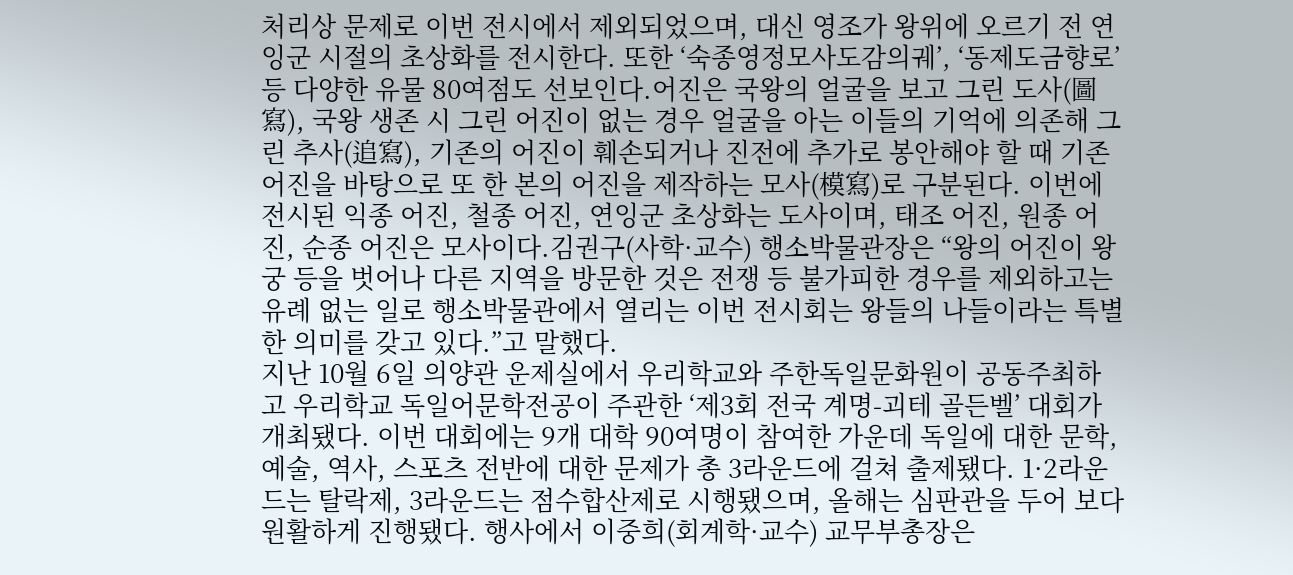처리상 문제로 이번 전시에서 제외되었으며, 대신 영조가 왕위에 오르기 전 연잉군 시절의 초상화를 전시한다. 또한 ‘숙종영정모사도감의궤’, ‘동제도금향로’ 등 다양한 유물 80여점도 선보인다.어진은 국왕의 얼굴을 보고 그린 도사(圖寫), 국왕 생존 시 그린 어진이 없는 경우 얼굴을 아는 이들의 기억에 의존해 그린 추사(追寫), 기존의 어진이 훼손되거나 진전에 추가로 봉안해야 할 때 기존 어진을 바탕으로 또 한 본의 어진을 제작하는 모사(模寫)로 구분된다. 이번에 전시된 익종 어진, 철종 어진, 연잉군 초상화는 도사이며, 태조 어진, 원종 어진, 순종 어진은 모사이다.김권구(사학·교수) 행소박물관장은 “왕의 어진이 왕궁 등을 벗어나 다른 지역을 방문한 것은 전쟁 등 불가피한 경우를 제외하고는 유례 없는 일로 행소박물관에서 열리는 이번 전시회는 왕들의 나들이라는 특별한 의미를 갖고 있다.”고 말했다.
지난 10월 6일 의양관 운제실에서 우리학교와 주한독일문화원이 공동주최하고 우리학교 독일어문학전공이 주관한 ‘제3회 전국 계명-괴테 골든벨’ 대회가 개최됐다. 이번 대회에는 9개 대학 90여명이 참여한 가운데 독일에 대한 문학, 예술, 역사, 스포츠 전반에 대한 문제가 총 3라운드에 걸쳐 출제됐다. 1·2라운드는 탈락제, 3라운드는 점수합산제로 시행됐으며, 올해는 심판관을 두어 보다 원활하게 진행됐다. 행사에서 이중희(회계학·교수) 교무부총장은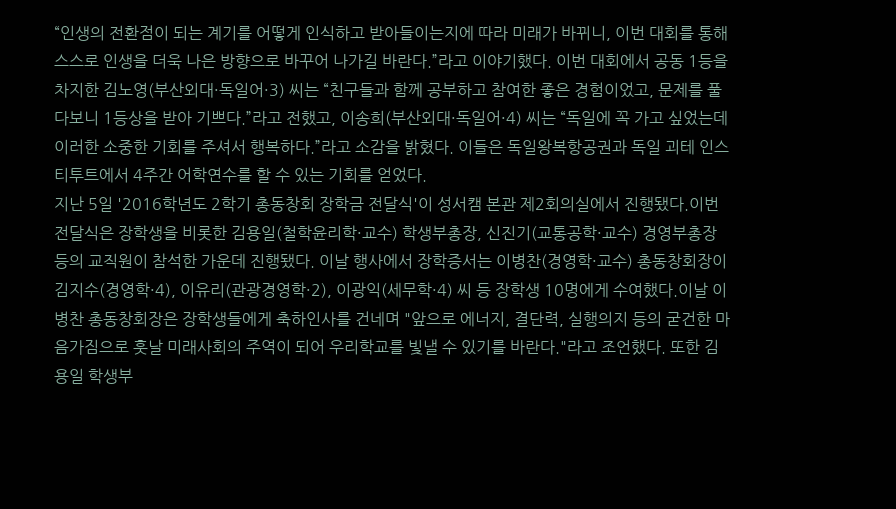“인생의 전환점이 되는 계기를 어떻게 인식하고 받아들이는지에 따라 미래가 바뀌니, 이번 대회를 통해 스스로 인생을 더욱 나은 방향으로 바꾸어 나가길 바란다.”라고 이야기했다. 이번 대회에서 공동 1등을 차지한 김노영(부산외대·독일어·3) 씨는 “친구들과 함께 공부하고 참여한 좋은 경험이었고, 문제를 풀다보니 1등상을 받아 기쁘다.”라고 전했고, 이송희(부산외대·독일어·4) 씨는 “독일에 꼭 가고 싶었는데 이러한 소중한 기회를 주셔서 행복하다.”라고 소감을 밝혔다. 이들은 독일왕복항공권과 독일 괴테 인스티투트에서 4주간 어학연수를 할 수 있는 기회를 얻었다.
지난 5일 '2016학년도 2학기 총동창회 장학금 전달식'이 성서캠 본관 제2회의실에서 진행됐다.이번 전달식은 장학생을 비롯한 김용일(철학윤리학·교수) 학생부총장, 신진기(교통공학·교수) 경영부총장 등의 교직원이 참석한 가운데 진행됐다. 이날 행사에서 장학증서는 이병찬(경영학·교수) 총동창회장이 김지수(경영학·4), 이유리(관광경영학·2), 이광익(세무학·4) 씨 등 장학생 10명에게 수여했다.이날 이병찬 총동창회장은 장학생들에게 축하인사를 건네며 "앞으로 에너지, 결단력, 실행의지 등의 굳건한 마음가짐으로 훗날 미래사회의 주역이 되어 우리학교를 빛낼 수 있기를 바란다."라고 조언했다. 또한 김용일 학생부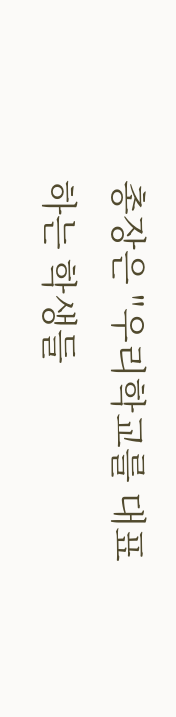총장은 "우리학교를 대표하는 학생들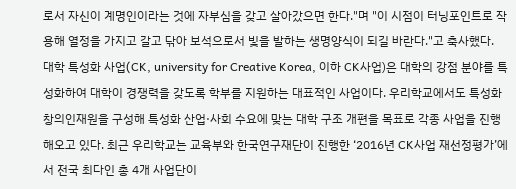로서 자신이 계명인이라는 것에 자부심을 갖고 살아갔으면 한다."며 "이 시점이 터닝포인트로 작용해 열정을 가지고 갈고 닦아 보석으로서 빛을 발하는 생명양식이 되길 바란다."고 축사했다.
대학 특성화 사업(CK, university for Creative Korea, 이하 CK사업)은 대학의 강점 분야를 특성화하여 대학이 경쟁력을 갖도록 학부를 지원하는 대표적인 사업이다. 우리학교에서도 특성화창의인재원을 구성해 특성화 산업·사회 수요에 맞는 대학 구조 개편을 목표로 각종 사업을 진행해오고 있다. 최근 우리학교는 교육부와 한국연구재단이 진행한 ‘2016년 CK사업 재선정평가’에서 전국 최다인 총 4개 사업단이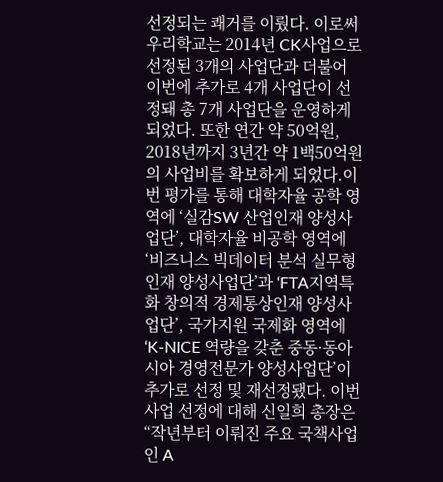선정되는 쾌거를 이뤘다. 이로써 우리학교는 2014년 CK사업으로 선정된 3개의 사업단과 더불어 이번에 추가로 4개 사업단이 선정돼 총 7개 사업단을 운영하게 되었다. 또한 연간 약 50억원, 2018년까지 3년간 약 1백50억원의 사업비를 확보하게 되었다.이번 평가를 통해 대학자율 공학 영역에 ‘실감SW 산업인재 양성사업단’, 대학자율 비공학 영역에 ‘비즈니스 빅데이터 분석 실무형인재 양성사업단’과 ‘FTA지역특화 창의적 경제통상인재 양성사업단’, 국가지원 국제화 영역에 ‘K-NICE 역량을 갖춘 중동·동아시아 경영전문가 양성사업단’이 추가로 선정 및 재선정됐다. 이번 사업 선정에 대해 신일희 총장은 “작년부터 이뤄진 주요 국책사업인 A